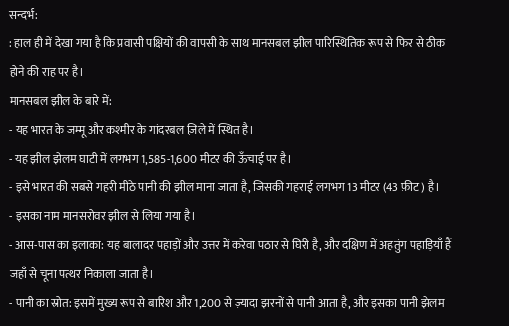सन्दर्भ:
: हाल ही में देखा गया है कि प्रवासी पक्षियों की वापसी के साथ मानसबल झील पारिस्थितिक रूप से फिर से ठीक होने की राह पर है।
मानसबल झील के बारे में:
- यह भारत के जम्मू और कश्मीर के गांदरबल ज़िले में स्थित है।
- यह झील झेलम घाटी में लगभग 1,585-1,600 मीटर की ऊँचाई पर है।
- इसे भारत की सबसे गहरी मीठे पानी की झील माना जाता है, जिसकी गहराई लगभग 13 मीटर (43 फ़ीट) है।
- इसका नाम मानसरोवर झील से लिया गया है।
- आस-पास का इलाका: यह बालादर पहाड़ों और उत्तर में करेवा पठार से घिरी है, और दक्षिण में अहतुंग पहाड़ियाँ हैं जहाँ से चूना पत्थर निकाला जाता है।
- पानी का स्रोत: इसमें मुख्य रूप से बारिश और 1,200 से ज़्यादा झरनों से पानी आता है, और इसका पानी झेलम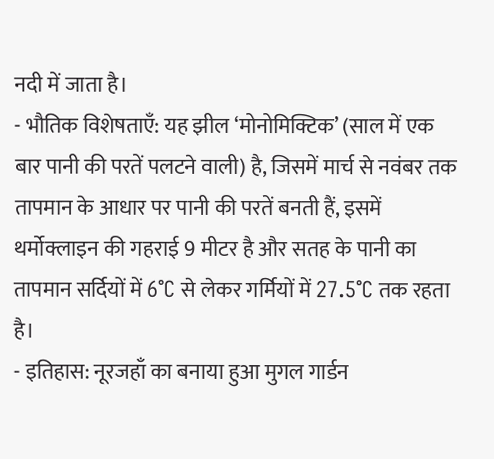नदी में जाता है।
- भौतिक विशेषताएँ: यह झील ‘मोनोमिक्टिक’ (साल में एक बार पानी की परतें पलटने वाली) है, जिसमें मार्च से नवंबर तक तापमान के आधार पर पानी की परतें बनती हैं, इसमें थर्मोक्लाइन की गहराई 9 मीटर है और सतह के पानी का तापमान सर्दियों में 6°C से लेकर गर्मियों में 27.5°C तक रहता है।
- इतिहास: नूरजहाँ का बनाया हुआ मुगल गार्डन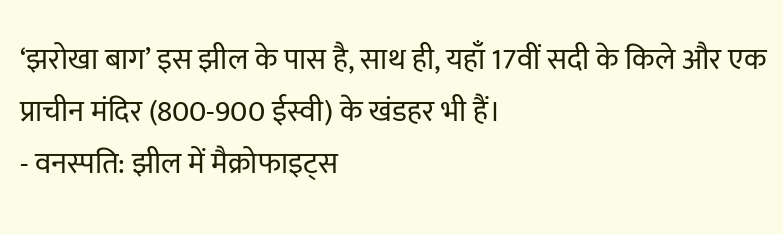‘झरोखा बाग’ इस झील के पास है, साथ ही, यहाँ 17वीं सदी के किले और एक प्राचीन मंदिर (800-900 ईस्वी) के खंडहर भी हैं।
- वनस्पति: झील में मैक्रोफाइट्स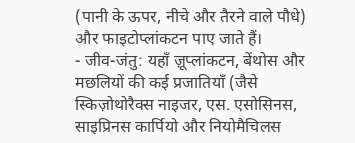(पानी के ऊपर, नीचे और तैरने वाले पौधे) और फाइटोप्लांकटन पाए जाते हैं।
- जीव-जंतु: यहाँ ज़ूप्लांकटन, बेंथोस और मछलियों की कई प्रजातियाँ (जैसे स्किज़ोथोरैक्स नाइजर, एस. एसोसिनस, साइप्रिनस कार्पियो और नियोमैचिलस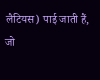लैटियस) पाई जाती हैं, जो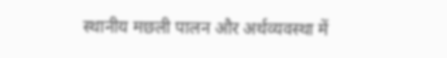स्थानीय मछली पालन और अर्थव्यवस्था में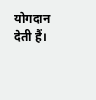योगदान देती हैं।